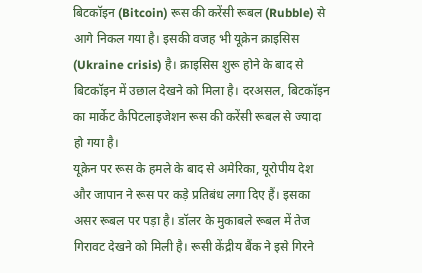बिटकॉइन (Bitcoin) रूस की करेंसी रूबल (Rubble) से आगे निकल गया है। इसकी वजह भी यूक्रेन क्राइसिस (Ukraine crisis) है। क्राइसिस शुरू होने के बाद से बिटकॉइन में उछाल देखने को मिला है। दरअसल, बिटकॉइन का मार्केट कैपिटलाइजेशन रूस की करेंसी रूबल से ज्यादा हो गया है।
यूक्रेन पर रूस के हमले के बाद से अमेरिका, यूरोपीय देश और जापान ने रूस पर कड़े प्रतिबंध लगा दिए हैं। इसका असर रूबल पर पड़ा है। डॉलर के मुकाबले रूबल में तेज गिरावट देखने को मिली है। रूसी केंद्रीय बैंक ने इसे गिरने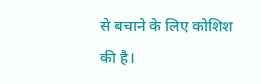से बचाने के लिए कोशिश की है।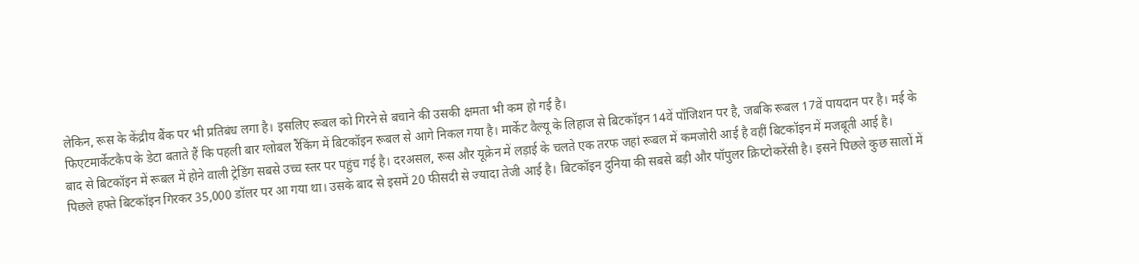लेकिन, रूस के केंद्रीय बैंक पर भी प्रतिबंध लगा है। इसलिए रूबल को गिरने से बचाने की उसकी क्षमता भी कम हो गई है।
फिएटमार्केटकैप के डेटा बताते हैं कि पहली बार ग्लोबल रैंकिंग में बिटकॉइन रूबल से आगे निकल गया है। मार्केट वैल्यू के लिहाज से बिटकॉइन 14वें पॉजिशन पर है, जबकि रूबल 17वें पायदान पर है। मई के बाद से बिटकॉइन में रूबल में होने वाली ट्रेडिंग सबसे उच्च स्तर पर पहुंच गई है। दरअसल, रूस और यूक्रेन में लड़ाई के चलते एक तरफ जहां रूबल में कमजोरी आई है वहीं बिटकॉइन में मजबूती आई है।
पिछले हफ्ते बिटकॉइन गिरकर 35,000 डॉलर पर आ गया था। उसके बाद से इसमें 20 फीसदी से ज्यादा तेजी आई है। बिटकॉइन दुनिया की सबसे बड़ी और पॉपुलर क्रिप्टोकरेंसी है। इसने पिछले कुछ सालों में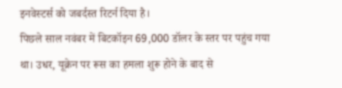इनवेस्टर्स को जबर्दस्त रिटर्न दिया है।
पिछले साल नवंबर में बिटकॉइन 69,000 डॉलर के स्तर पर पहुंच गया था। उधर, यूक्रेन पर रूस का हमला शुरू होने के बाद से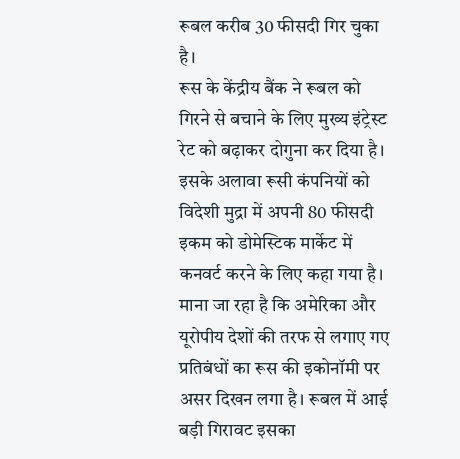रूबल करीब 30 फीसदी गिर चुका है।
रूस के केंद्रीय बैंक ने रूबल को गिरने से बचाने के लिए मुख्य इंट्रेस्ट रेट को बढ़ाकर दोगुना कर दिया है। इसके अलावा रूसी कंपनियों को विदेशी मुद्रा में अपनी 80 फीसदी इकम को डोमेस्टिक मार्केट में कनवर्ट करने के लिए कहा गया है। माना जा रहा है कि अमेरिका और यूरोपीय देशों की तरफ से लगाए गए प्रतिबंधों का रूस की इकोनॉमी पर असर दिखन लगा है। रूबल में आई बड़ी गिरावट इसका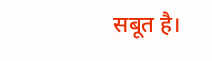सबूत है।